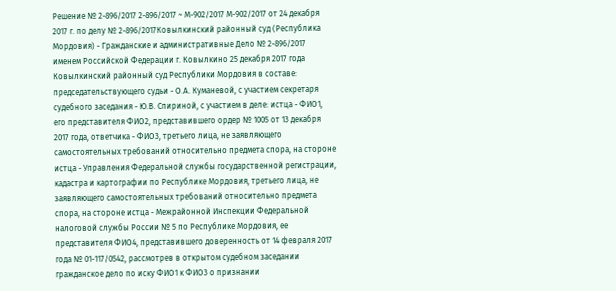Решение № 2-896/2017 2-896/2017 ~ М-902/2017 М-902/2017 от 24 декабря 2017 г. по делу № 2-896/2017Ковылкинский районный суд (Республика Мордовия) - Гражданские и административные Дело № 2-896/2017 именем Российской Федерации г. Ковылкино 25 декабря 2017 года Ковылкинский районный суд Республики Мордовия в составе: председательствующего судьи - О.А. Куманевой, с участием секретаря судебного заседания - Ю.В. Спириной, с участием в деле: истца - ФИО1, его представителя ФИО2, представившего ордер № 1005 от 13 декабря 2017 года, ответчика - ФИО3, третьего лица, не заявляющего самостоятельных требований относительно предмета спора, на стороне истца - Управления Федеральной службы государственной регистрации, кадастра и картографии по Республике Мордовия, третьего лица, не заявляющего самостоятельных требований относительно предмета спора, на стороне истца - Межрайонной Инспекции Федеральной налоговой службы России № 5 по Республике Мордовия, ее представителя ФИО4, представившего доверенность от 14 февраля 2017 года № 01-117/0542, рассмотрев в открытом судебном заседании гражданское дело по иску ФИО1 к ФИО3 о признании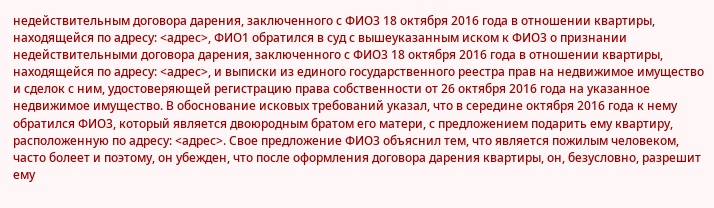недействительным договора дарения, заключенного с ФИО3 18 октября 2016 года в отношении квартиры, находящейся по адресу: <адрес>, ФИО1 обратился в суд с вышеуказанным иском к ФИО3 о признании недействительными договора дарения, заключенного с ФИО3 18 октября 2016 года в отношении квартиры, находящейся по адресу: <адрес>, и выписки из единого государственного реестра прав на недвижимое имущество и сделок с ним, удостоверяющей регистрацию права собственности от 26 октября 2016 года на указанное недвижимое имущество. В обоснование исковых требований указал, что в середине октября 2016 года к нему обратился ФИО3, который является двоюродным братом его матери, с предложением подарить ему квартиру, расположенную по адресу: <адрес>. Свое предложение ФИО3 объяснил тем, что является пожилым человеком, часто болеет и поэтому, он убежден, что после оформления договора дарения квартиры, он, безусловно, разрешит ему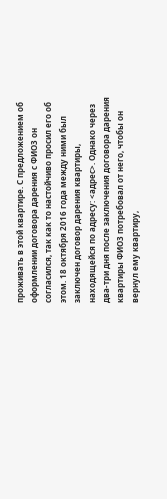проживать в этой квартире. С предложением об оформлении договора дарения с ФИО3 он согласился, так как то настойчиво просил его об этом. 18 октября 2016 года между ними был заключен договор дарения квартиры, находящейся по адресу: <адрес>. Однако через два-три дня после заключения договора дарения квартиры ФИО3 потребовал от него, чтобы он вернул ему квартиру,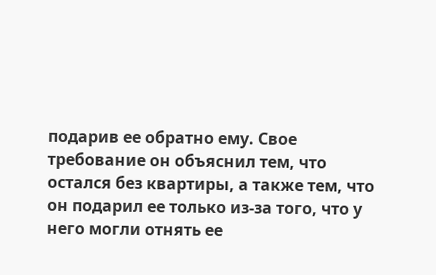подарив ее обратно ему. Свое требование он объяснил тем, что остался без квартиры, а также тем, что он подарил ее только из-за того, что у него могли отнять ее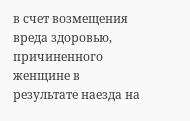в счет возмещения вреда здоровью, причиненного женщине в результате наезда на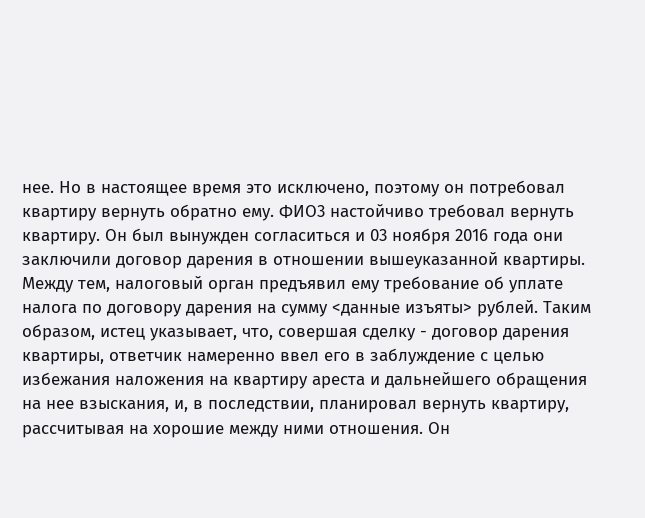нее. Но в настоящее время это исключено, поэтому он потребовал квартиру вернуть обратно ему. ФИО3 настойчиво требовал вернуть квартиру. Он был вынужден согласиться и 03 ноября 2016 года они заключили договор дарения в отношении вышеуказанной квартиры. Между тем, налоговый орган предъявил ему требование об уплате налога по договору дарения на сумму <данные изъяты> рублей. Таким образом, истец указывает, что, совершая сделку - договор дарения квартиры, ответчик намеренно ввел его в заблуждение с целью избежания наложения на квартиру ареста и дальнейшего обращения на нее взыскания, и, в последствии, планировал вернуть квартиру, рассчитывая на хорошие между ними отношения. Он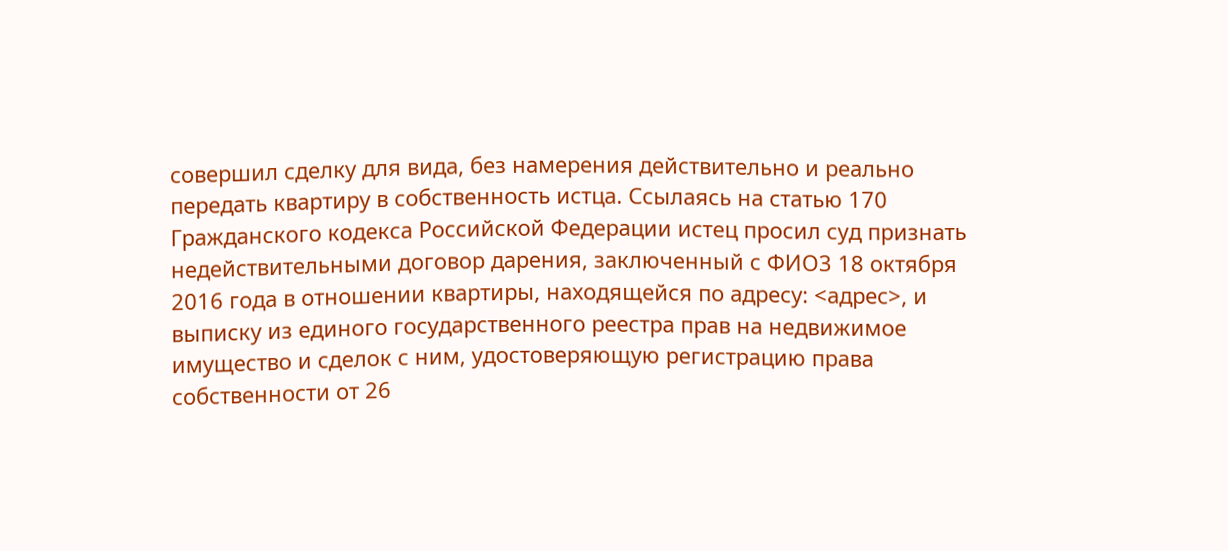совершил сделку для вида, без намерения действительно и реально передать квартиру в собственность истца. Ссылаясь на статью 170 Гражданского кодекса Российской Федерации истец просил суд признать недействительными договор дарения, заключенный с ФИО3 18 октября 2016 года в отношении квартиры, находящейся по адресу: <адрес>, и выписку из единого государственного реестра прав на недвижимое имущество и сделок с ним, удостоверяющую регистрацию права собственности от 26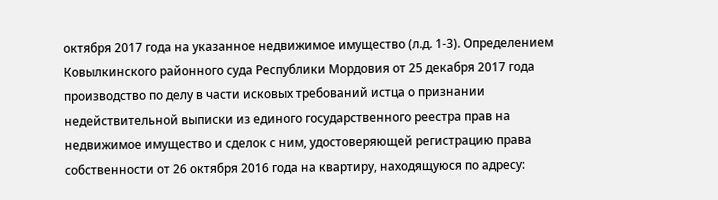октября 2017 года на указанное недвижимое имущество (л.д. 1-3). Определением Ковылкинского районного суда Республики Мордовия от 25 декабря 2017 года производство по делу в части исковых требований истца о признании недействительной выписки из единого государственного реестра прав на недвижимое имущество и сделок с ним, удостоверяющей регистрацию права собственности от 26 октября 2016 года на квартиру, находящуюся по адресу: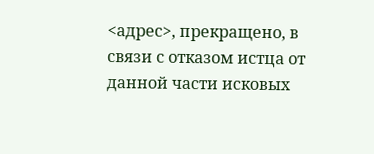<адрес>, прекращено, в связи с отказом истца от данной части исковых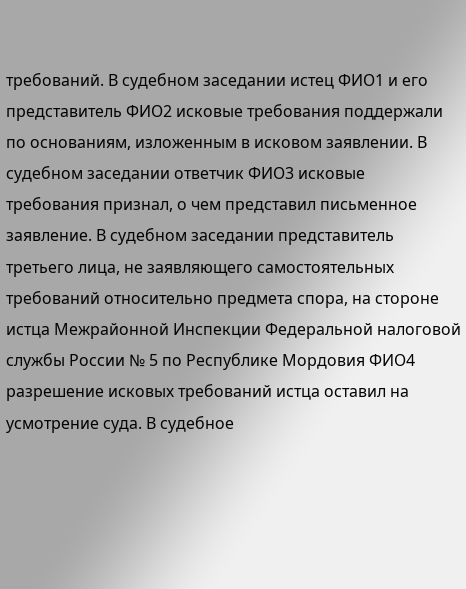требований. В судебном заседании истец ФИО1 и его представитель ФИО2 исковые требования поддержали по основаниям, изложенным в исковом заявлении. В судебном заседании ответчик ФИО3 исковые требования признал, о чем представил письменное заявление. В судебном заседании представитель третьего лица, не заявляющего самостоятельных требований относительно предмета спора, на стороне истца Межрайонной Инспекции Федеральной налоговой службы России № 5 по Республике Мордовия ФИО4 разрешение исковых требований истца оставил на усмотрение суда. В судебное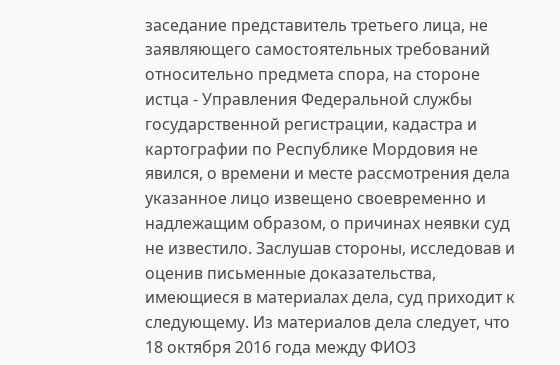заседание представитель третьего лица, не заявляющего самостоятельных требований относительно предмета спора, на стороне истца - Управления Федеральной службы государственной регистрации, кадастра и картографии по Республике Мордовия не явился, о времени и месте рассмотрения дела указанное лицо извещено своевременно и надлежащим образом, о причинах неявки суд не известило. Заслушав стороны, исследовав и оценив письменные доказательства, имеющиеся в материалах дела, суд приходит к следующему. Из материалов дела следует, что 18 октября 2016 года между ФИО3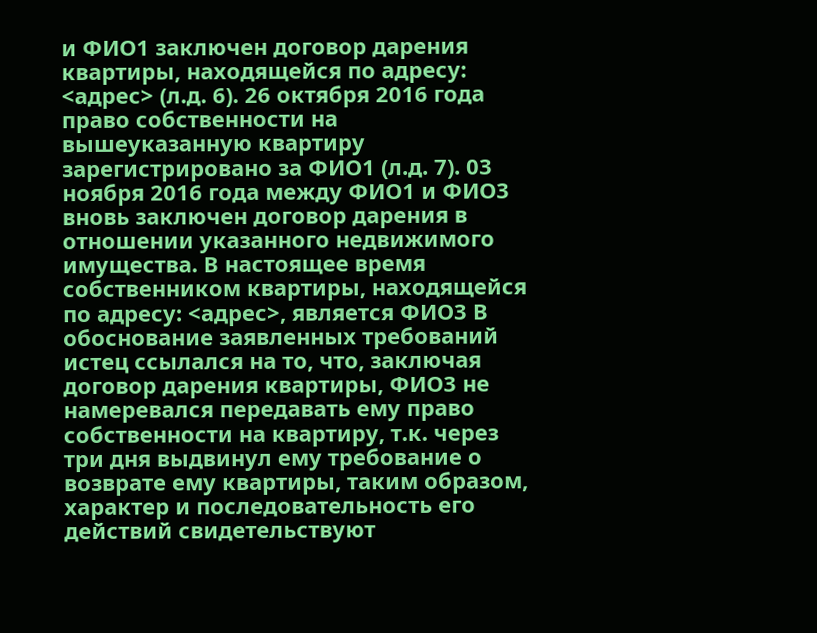и ФИО1 заключен договор дарения квартиры, находящейся по адресу: <адрес> (л.д. 6). 26 октября 2016 года право собственности на вышеуказанную квартиру зарегистрировано за ФИО1 (л.д. 7). 03 ноября 2016 года между ФИО1 и ФИО3 вновь заключен договор дарения в отношении указанного недвижимого имущества. В настоящее время собственником квартиры, находящейся по адресу: <адрес>, является ФИО3 В обоснование заявленных требований истец ссылался на то, что, заключая договор дарения квартиры, ФИО3 не намеревался передавать ему право собственности на квартиру, т.к. через три дня выдвинул ему требование о возврате ему квартиры, таким образом, характер и последовательность его действий свидетельствуют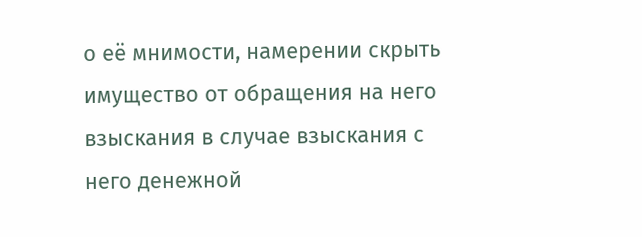о её мнимости, намерении скрыть имущество от обращения на него взыскания в случае взыскания с него денежной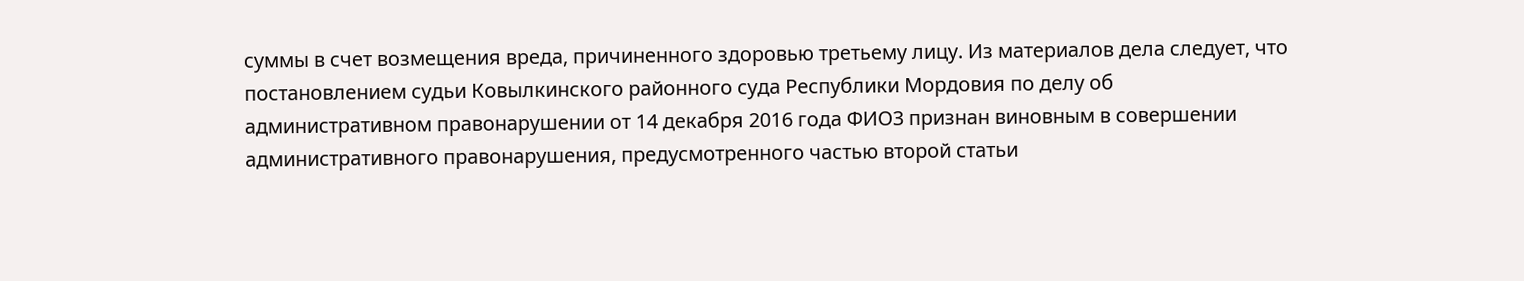суммы в счет возмещения вреда, причиненного здоровью третьему лицу. Из материалов дела следует, что постановлением судьи Ковылкинского районного суда Республики Мордовия по делу об административном правонарушении от 14 декабря 2016 года ФИО3 признан виновным в совершении административного правонарушения, предусмотренного частью второй статьи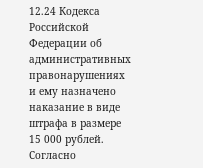12.24 Кодекса Российской Федерации об административных правонарушениях и ему назначено наказание в виде штрафа в размере 15 000 рублей. Согласно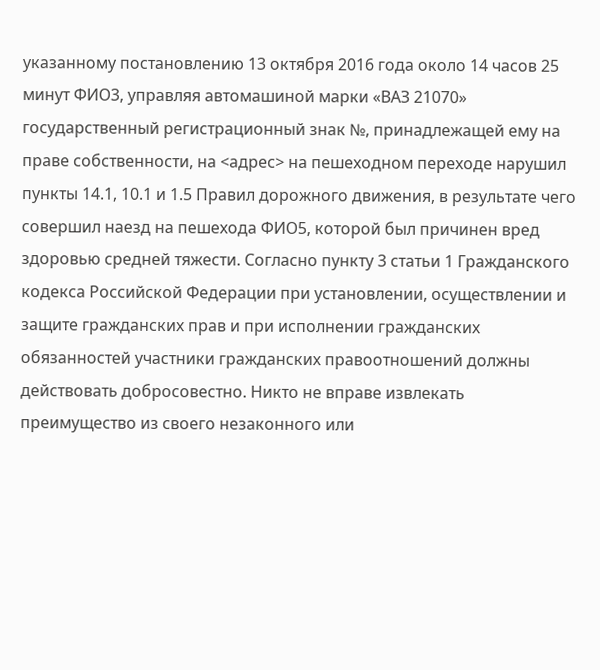указанному постановлению 13 октября 2016 года около 14 часов 25 минут ФИО3, управляя автомашиной марки «ВАЗ 21070» государственный регистрационный знак №, принадлежащей ему на праве собственности, на <адрес> на пешеходном переходе нарушил пункты 14.1, 10.1 и 1.5 Правил дорожного движения, в результате чего совершил наезд на пешехода ФИО5, которой был причинен вред здоровью средней тяжести. Согласно пункту 3 статьи 1 Гражданского кодекса Российской Федерации при установлении, осуществлении и защите гражданских прав и при исполнении гражданских обязанностей участники гражданских правоотношений должны действовать добросовестно. Никто не вправе извлекать преимущество из своего незаконного или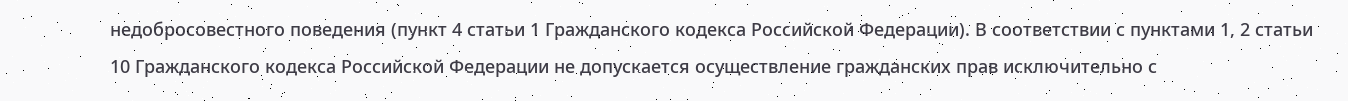недобросовестного поведения (пункт 4 статьи 1 Гражданского кодекса Российской Федерации). В соответствии с пунктами 1, 2 статьи 10 Гражданского кодекса Российской Федерации не допускается осуществление гражданских прав исключительно с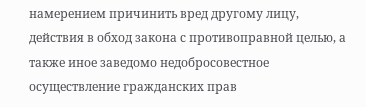намерением причинить вред другому лицу, действия в обход закона с противоправной целью, а также иное заведомо недобросовестное осуществление гражданских прав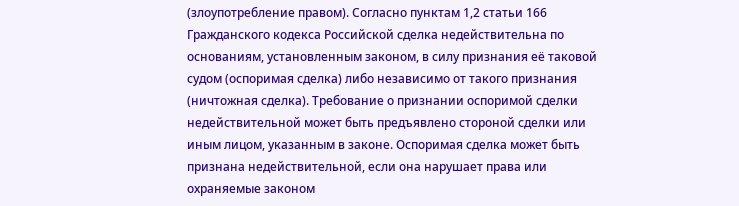(злоупотребление правом). Согласно пунктам 1,2 статьи 166 Гражданского кодекса Российской сделка недействительна по основаниям, установленным законом, в силу признания её таковой судом (оспоримая сделка) либо независимо от такого признания (ничтожная сделка). Требование о признании оспоримой сделки недействительной может быть предъявлено стороной сделки или иным лицом, указанным в законе. Оспоримая сделка может быть признана недействительной, если она нарушает права или охраняемые законом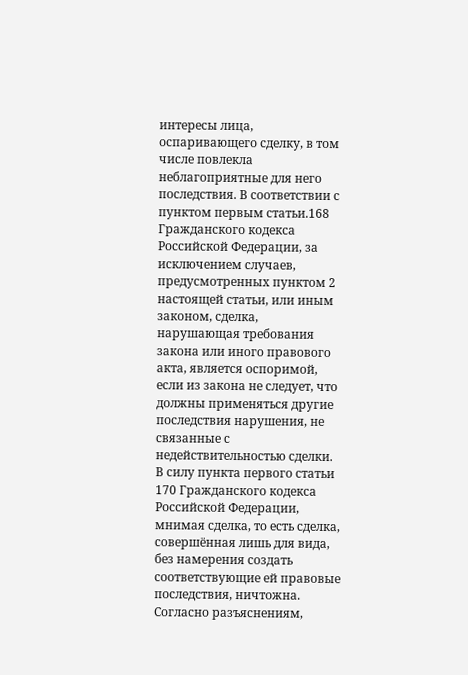интересы лица, оспаривающего сделку, в том числе повлекла неблагоприятные для него последствия. В соответствии с пунктом первым статьи.168 Гражданского кодекса Российской Федерации, за исключением случаев, предусмотренных пунктом 2 настоящей статьи, или иным законом, сделка, нарушающая требования закона или иного правового акта, является оспоримой, если из закона не следует, что должны применяться другие последствия нарушения, не связанные с недействительностью сделки. В силу пункта первого статьи 170 Гражданского кодекса Российской Федерации, мнимая сделка, то есть сделка, совершённая лишь для вида, без намерения создать соответствующие ей правовые последствия, ничтожна. Согласно разъяснениям,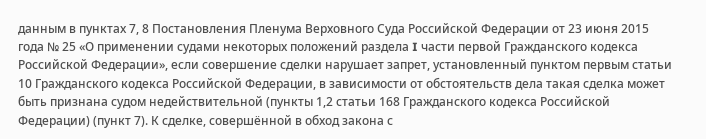данным в пунктах 7, 8 Постановления Пленума Верховного Суда Российской Федерации от 23 июня 2015 года № 25 «О применении судами некоторых положений раздела I части первой Гражданского кодекса Российской Федерации», если совершение сделки нарушает запрет, установленный пунктом первым статьи 10 Гражданского кодекса Российской Федерации, в зависимости от обстоятельств дела такая сделка может быть признана судом недействительной (пункты 1,2 статьи 168 Гражданского кодекса Российской Федерации) (пункт 7). К сделке, совершённой в обход закона с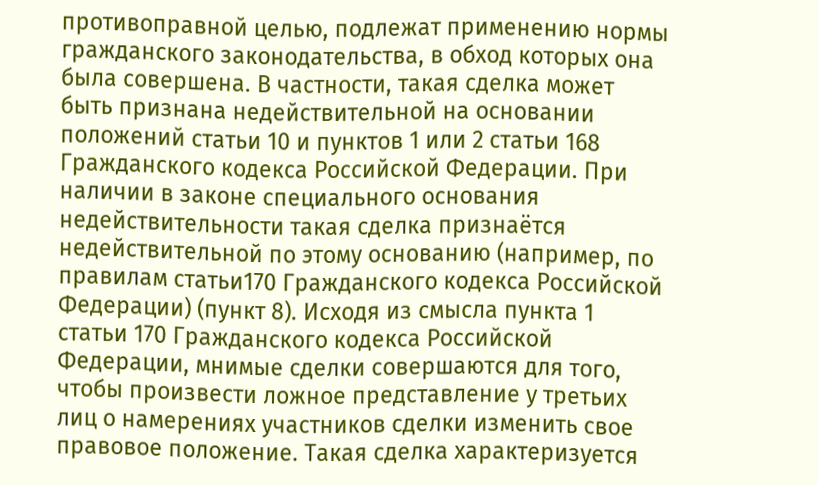противоправной целью, подлежат применению нормы гражданского законодательства, в обход которых она была совершена. В частности, такая сделка может быть признана недействительной на основании положений статьи 10 и пунктов 1 или 2 статьи 168 Гражданского кодекса Российской Федерации. При наличии в законе специального основания недействительности такая сделка признаётся недействительной по этому основанию (например, по правилам статьи170 Гражданского кодекса Российской Федерации) (пункт 8). Исходя из смысла пункта 1 статьи 170 Гражданского кодекса Российской Федерации, мнимые сделки совершаются для того, чтобы произвести ложное представление у третьих лиц о намерениях участников сделки изменить свое правовое положение. Такая сделка характеризуется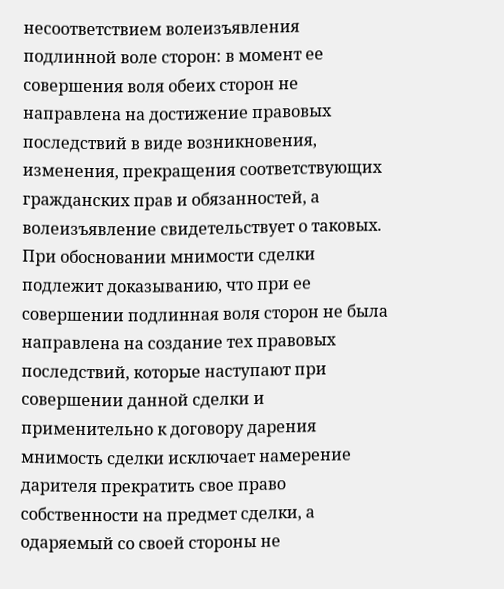несоответствием волеизъявления подлинной воле сторон: в момент ее совершения воля обеих сторон не направлена на достижение правовых последствий в виде возникновения, изменения, прекращения соответствующих гражданских прав и обязанностей, а волеизъявление свидетельствует о таковых. При обосновании мнимости сделки подлежит доказыванию, что при ее совершении подлинная воля сторон не была направлена на создание тех правовых последствий, которые наступают при совершении данной сделки и применительно к договору дарения мнимость сделки исключает намерение дарителя прекратить свое право собственности на предмет сделки, а одаряемый со своей стороны не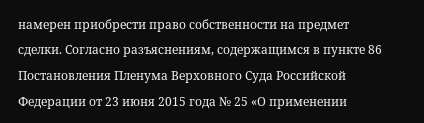намерен приобрести право собственности на предмет сделки. Согласно разъяснениям, содержащимся в пункте 86 Постановления Пленума Верховного Суда Российской Федерации от 23 июня 2015 года № 25 «О применении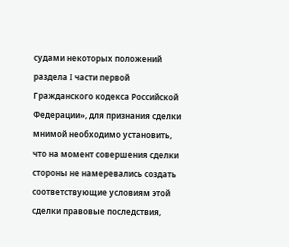судами некоторых положений раздела I части первой Гражданского кодекса Российской Федерации», для признания сделки мнимой необходимо установить, что на момент совершения сделки стороны не намеревались создать соответствующие условиям этой сделки правовые последствия,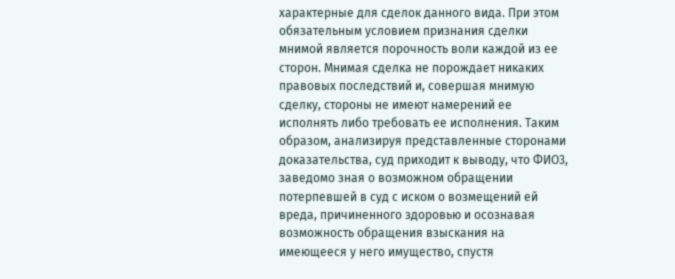характерные для сделок данного вида. При этом обязательным условием признания сделки мнимой является порочность воли каждой из ее сторон. Мнимая сделка не порождает никаких правовых последствий и, совершая мнимую сделку, стороны не имеют намерений ее исполнять либо требовать ее исполнения. Таким образом, анализируя представленные сторонами доказательства, суд приходит к выводу, что ФИО3, заведомо зная о возможном обращении потерпевшей в суд с иском о возмещений ей вреда, причиненного здоровью и осознавая возможность обращения взыскания на имеющееся у него имущество, спустя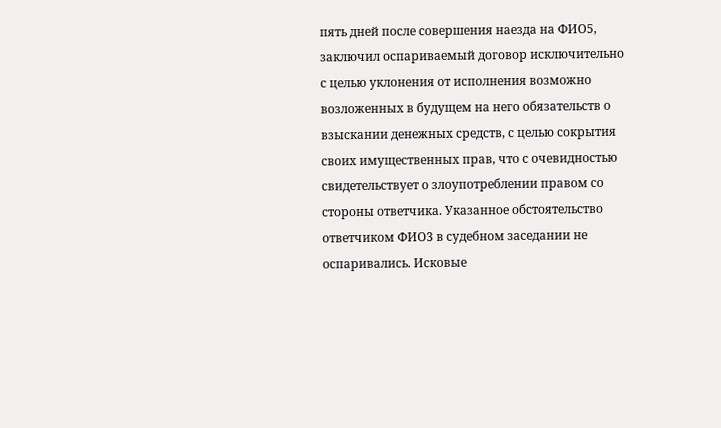пять дней после совершения наезда на ФИО5, заключил оспариваемый договор исключительно с целью уклонения от исполнения возможно возложенных в будущем на него обязательств о взыскании денежных средств, с целью сокрытия своих имущественных прав, что с очевидностью свидетельствует о злоупотреблении правом со стороны ответчика. Указанное обстоятельство ответчиком ФИО3 в судебном заседании не оспаривались. Исковые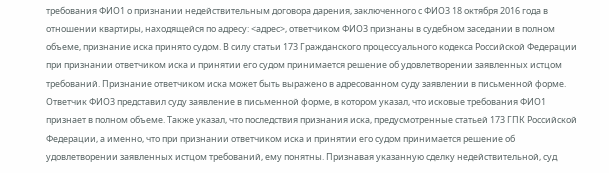требования ФИО1 о признании недействительным договора дарения, заключенного с ФИО3 18 октября 2016 года в отношении квартиры, находящейся по адресу: <адрес>, ответчиком ФИО3 признаны в судебном заседании в полном объеме, признание иска принято судом. В силу статьи 173 Гражданского процессуального кодекса Российской Федерации при признании ответчиком иска и принятии его судом принимается решение об удовлетворении заявленных истцом требований. Признание ответчиком иска может быть выражено в адресованном суду заявлении в письменной форме. Ответчик ФИО3 представил суду заявление в письменной форме, в котором указал, что исковые требования ФИО1 признает в полном объеме. Также указал, что последствия признания иска, предусмотренные статьей 173 ГПК Российской Федерации, а именно, что при признании ответчиком иска и принятии его судом принимается решение об удовлетворении заявленных истцом требований, ему понятны. Признавая указанную сделку недействительной, суд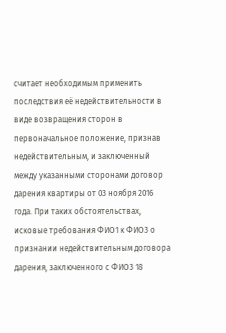считает необходимым применить последствия её недействительности в виде возвращения сторон в первоначальное положение, признав недействительным, и заключенный между указанными сторонами договор дарения квартиры от 03 ноября 2016 года. При таких обстоятельствах, исковые требования ФИО1 к ФИО3 о признании недействительным договора дарения, заключенного с ФИО3 18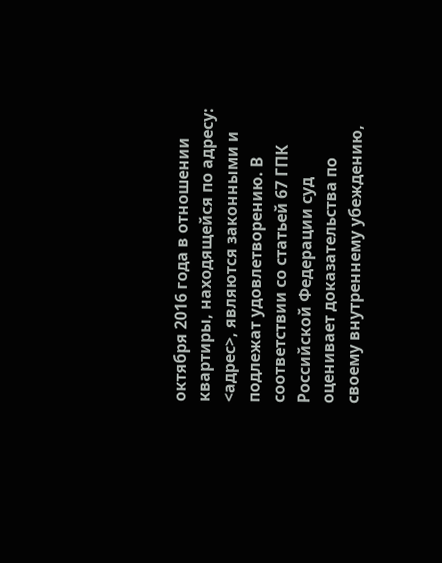октября 2016 года в отношении квартиры, находящейся по адресу: <адрес>, являются законными и подлежат удовлетворению. В соответствии со статьей 67 ГПК Российской Федерации суд оценивает доказательства по своему внутреннему убеждению,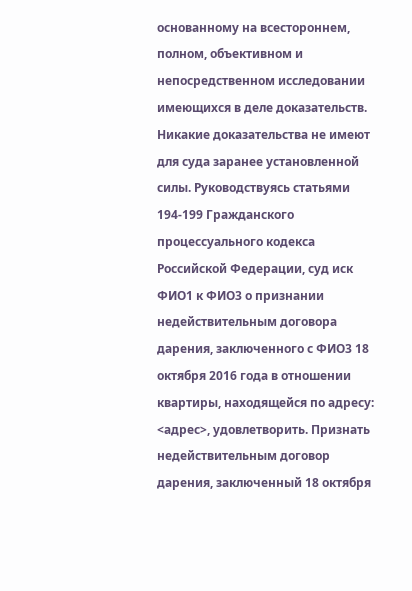основанному на всестороннем, полном, объективном и непосредственном исследовании имеющихся в деле доказательств. Никакие доказательства не имеют для суда заранее установленной силы. Руководствуясь статьями 194-199 Гражданского процессуального кодекса Российской Федерации, суд иск ФИО1 к ФИО3 о признании недействительным договора дарения, заключенного с ФИО3 18 октября 2016 года в отношении квартиры, находящейся по адресу: <адрес>, удовлетворить. Признать недействительным договор дарения, заключенный 18 октября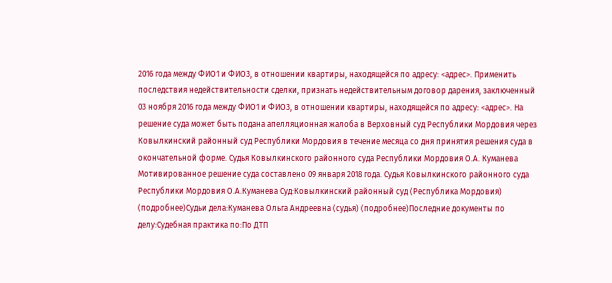2016 года между ФИО1 и ФИО3, в отношении квартиры, находящейся по адресу: <адрес>. Применить последствия недействительности сделки, признать недействительным договор дарения, заключенный 03 ноября 2016 года между ФИО1 и ФИО3, в отношении квартиры, находящейся по адресу: <адрес>. На решение суда может быть подана апелляционная жалоба в Верховный суд Республики Мордовия через Ковылкинский районный суд Республики Мордовия в течение месяца со дня принятия решения суда в окончательной форме. Судья Ковылкинского районного суда Республики Мордовия О.А. Куманева Мотивированное решение суда составлено 09 января 2018 года. Судья Ковылкинского районного суда Республики Мордовия О.А.Куманева Суд:Ковылкинский районный суд (Республика Мордовия) (подробнее)Судьи дела:Куманева Ольга Андреевна (судья) (подробнее)Последние документы по делу:Судебная практика по:По ДТП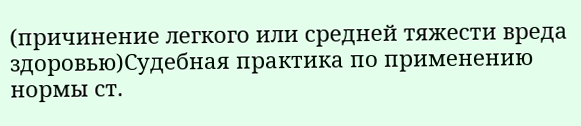(причинение легкого или средней тяжести вреда здоровью)Судебная практика по применению нормы ст.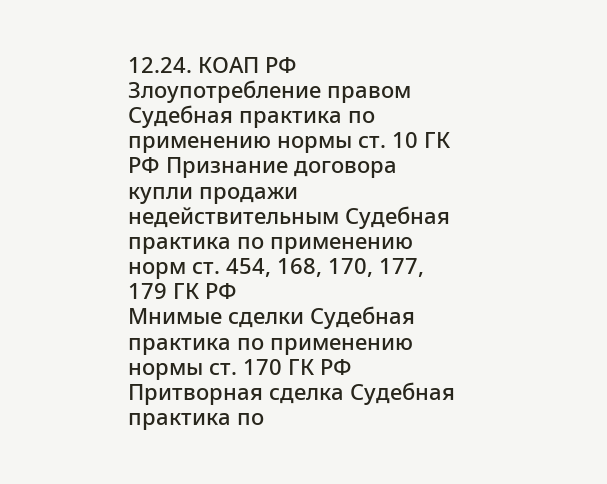12.24. КОАП РФ Злоупотребление правом Судебная практика по применению нормы ст. 10 ГК РФ Признание договора купли продажи недействительным Судебная практика по применению норм ст. 454, 168, 170, 177, 179 ГК РФ
Мнимые сделки Судебная практика по применению нормы ст. 170 ГК РФ Притворная сделка Судебная практика по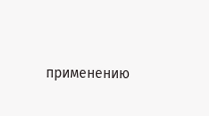применению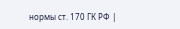нормы ст. 170 ГК РФ |